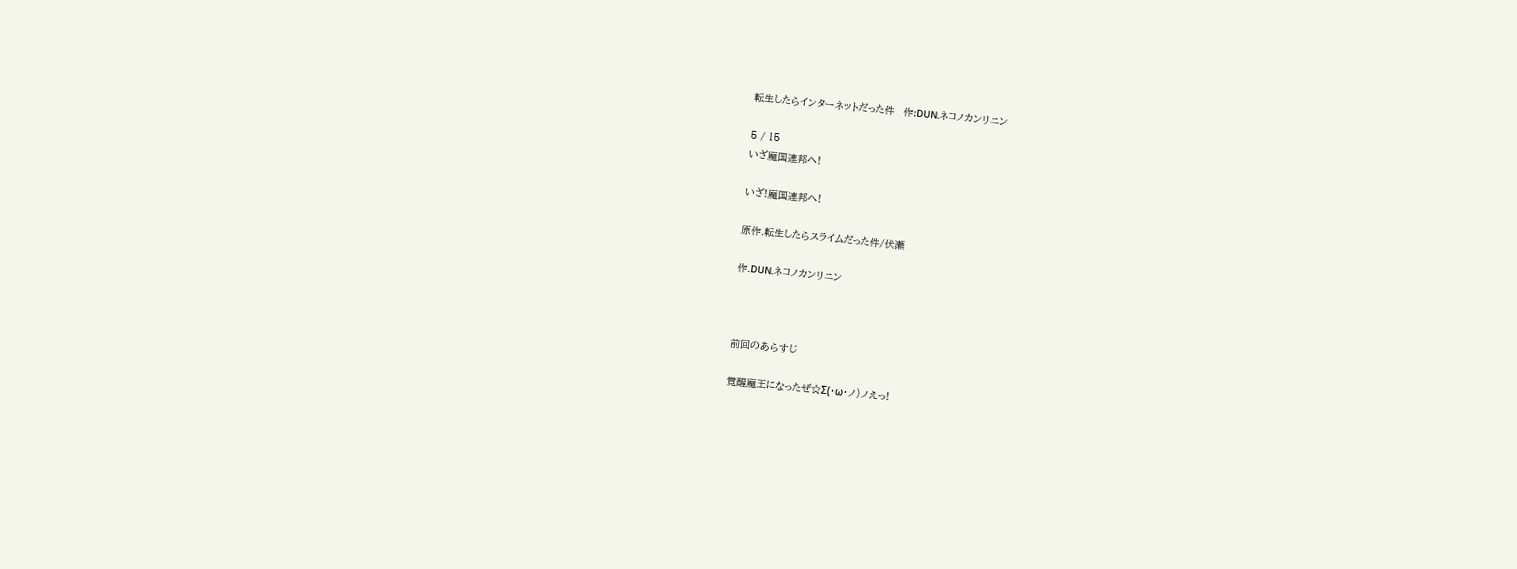転生したらインターネットだった件   作:DUN.ネコノカンリニン

5 / 15
いざ魔国連邦へ!

いざ!魔国連邦へ!

原作.転生したらスライムだった件/伏瀬

作.DUN.ネコノカンリニン



前回のあらすじ

覚醒魔王になったぜ☆Σ(・ω・ノ)ノえっ!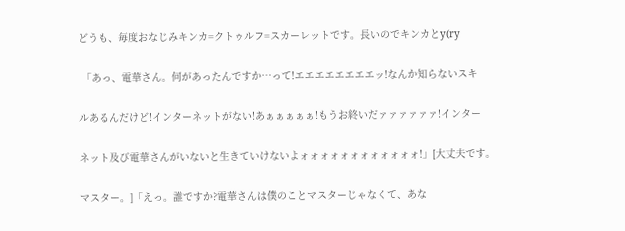どうも、毎度おなじみキンカ=クトゥルフ=スカーレットです。長いのでキンカとy(ry

 「あっ、電華さん。何があったんですか…って!エエエエエエエエッ!なんか知らないスキ

ルあるんだけど!インターネットがない!あぁぁぁぁぁ!もうお終いだァァァァァァ!インター

ネット及び電華さんがいないと生きていけないよォォォォォォォォォォォォ!」[大丈夫です。

マスター。]「えっ。誰ですか?電華さんは僕のことマスターじゃなくて、あな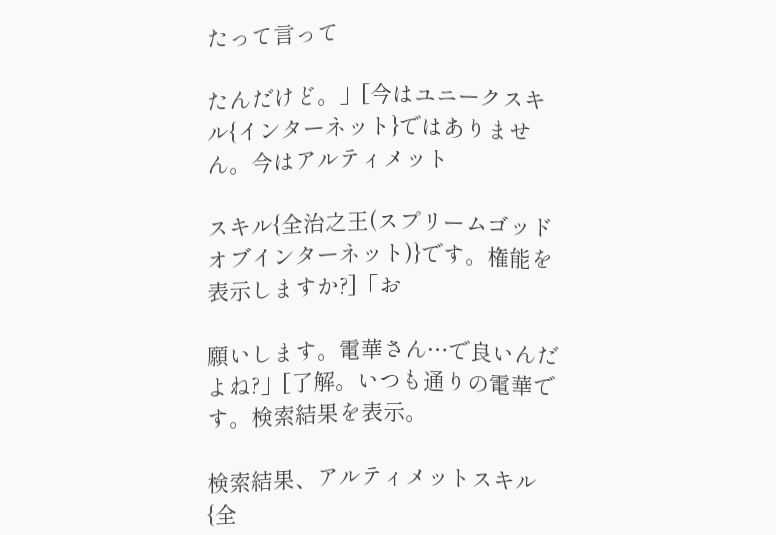たって言って

たんだけど。」[今はユニークスキル{インターネット}ではありません。今はアルティメット

スキル{全治之王(スプリームゴッドオブインターネット)}です。権能を表示しますか?]「お

願いします。電華さん…で良いんだよね?」[了解。いつも通りの電華です。検索結果を表示。

検索結果、アルティメットスキル{全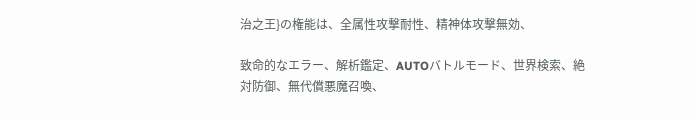治之王}の権能は、全属性攻撃耐性、精神体攻撃無効、

致命的なエラー、解析鑑定、AUTOバトルモード、世界検索、絶対防御、無代償悪魔召喚、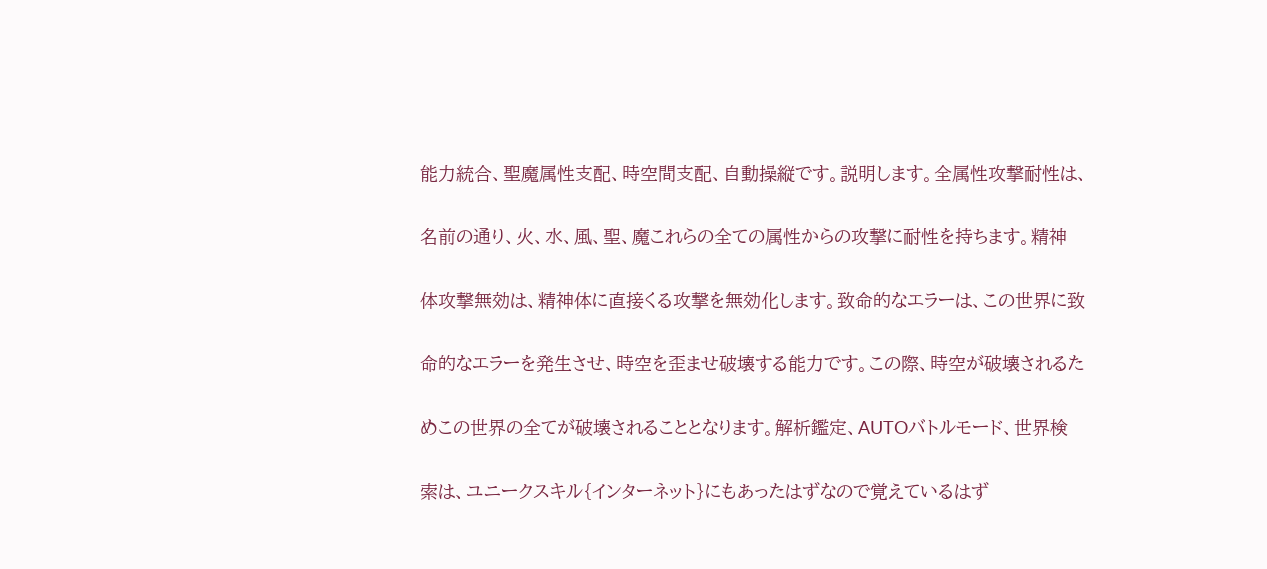能力統合、聖魔属性支配、時空間支配、自動操縦です。説明します。全属性攻撃耐性は、

名前の通り、火、水、風、聖、魔これらの全ての属性からの攻撃に耐性を持ちます。精神

体攻撃無効は、精神体に直接くる攻撃を無効化します。致命的なエラーは、この世界に致

命的なエラーを発生させ、時空を歪ませ破壊する能力です。この際、時空が破壊されるた

めこの世界の全てが破壊されることとなります。解析鑑定、AUTOバトルモード、世界検

索は、ユニークスキル{インターネット}にもあったはずなので覚えているはず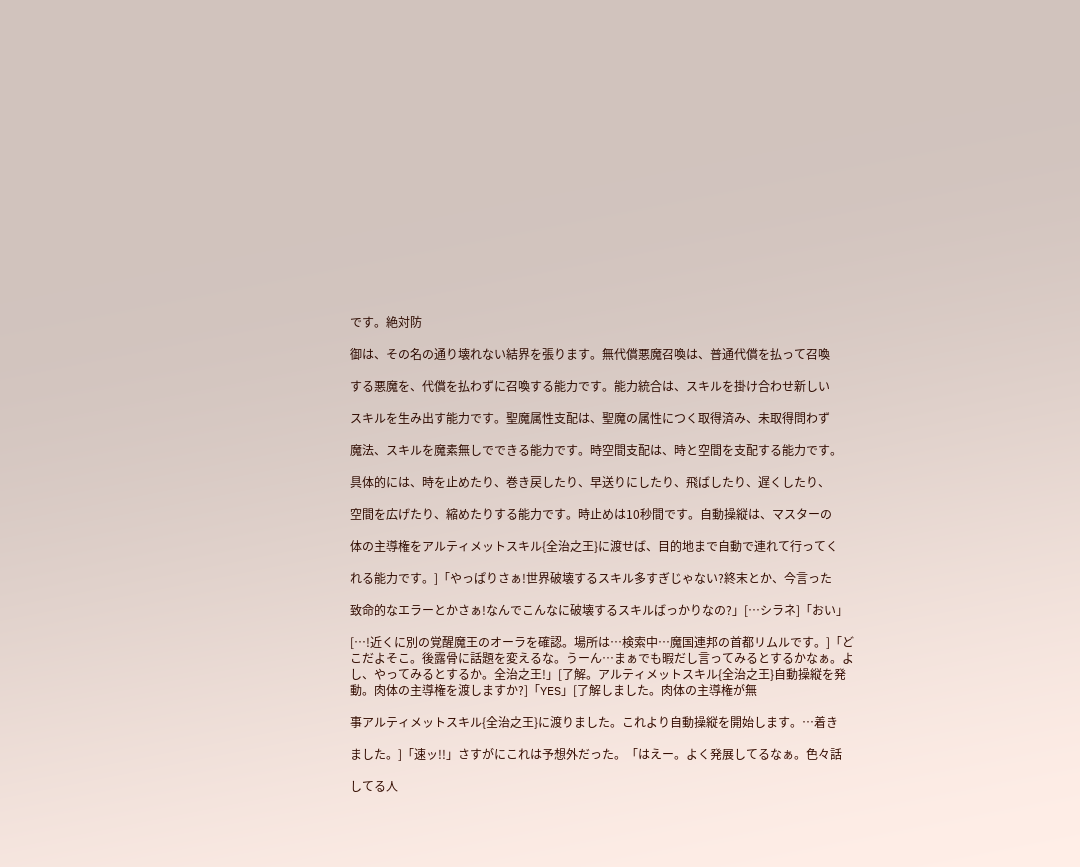です。絶対防

御は、その名の通り壊れない結界を張ります。無代償悪魔召喚は、普通代償を払って召喚

する悪魔を、代償を払わずに召喚する能力です。能力統合は、スキルを掛け合わせ新しい

スキルを生み出す能力です。聖魔属性支配は、聖魔の属性につく取得済み、未取得問わず

魔法、スキルを魔素無しでできる能力です。時空間支配は、時と空間を支配する能力です。

具体的には、時を止めたり、巻き戻したり、早送りにしたり、飛ばしたり、遅くしたり、

空間を広げたり、縮めたりする能力です。時止めは10秒間です。自動操縦は、マスターの

体の主導権をアルティメットスキル{全治之王}に渡せば、目的地まで自動で連れて行ってく

れる能力です。]「やっぱりさぁ!世界破壊するスキル多すぎじゃない?終末とか、今言った

致命的なエラーとかさぁ!なんでこんなに破壊するスキルばっかりなの?」[…シラネ]「おい」

[…!近くに別の覚醒魔王のオーラを確認。場所は…検索中…魔国連邦の首都リムルです。]「どこだよそこ。後露骨に話題を変えるな。うーん…まぁでも暇だし言ってみるとするかなぁ。よし、やってみるとするか。全治之王!」[了解。アルティメットスキル{全治之王}自動操縦を発動。肉体の主導権を渡しますか?]「YES」[了解しました。肉体の主導権が無

事アルティメットスキル{全治之王}に渡りました。これより自動操縦を開始します。…着き

ました。]「速ッ!!」さすがにこれは予想外だった。「はえー。よく発展してるなぁ。色々話

してる人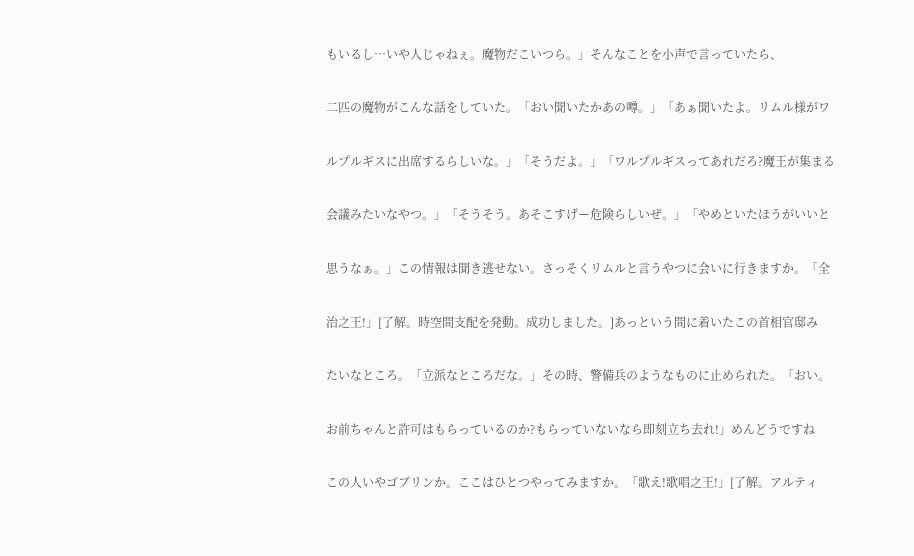もいるし…いや人じゃねぇ。魔物だこいつら。」そんなことを小声で言っていたら、

二匹の魔物がこんな話をしていた。「おい聞いたかあの噂。」「あぁ聞いたよ。リムル様がワ

ルプルギスに出席するらしいな。」「そうだよ。」「ワルプルギスってあれだろ?魔王が集まる

会議みたいなやつ。」「そうそう。あそこすげー危険らしいぜ。」「やめといたほうがいいと

思うなぁ。」この情報は聞き逃せない。さっそくリムルと言うやつに会いに行きますか。「全

治之王!」[了解。時空間支配を発動。成功しました。]あっという間に着いたこの首相官邸み

たいなところ。「立派なところだな。」その時、警備兵のようなものに止められた。「おい。

お前ちゃんと許可はもらっているのか?もらっていないなら即刻立ち去れ!」めんどうですね

この人いやゴブリンか。ここはひとつやってみますか。「歌え!歌唱之王!」[了解。アルティ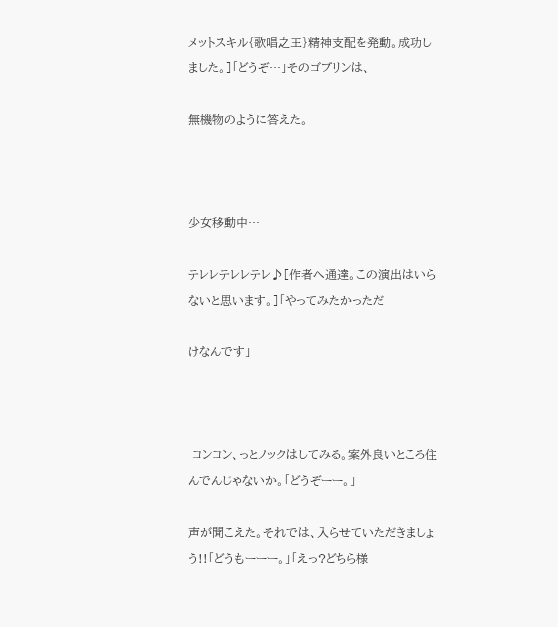メットスキル{歌唱之王}精神支配を発動。成功しました。]「どうぞ…」そのゴブリンは、

無機物のように答えた。



少女移動中…

テレレテレレテレ♪[作者へ通達。この演出はいらないと思います。]「やってみたかっただ

けなんです」



 コンコン、っとノックはしてみる。案外良いところ住んでんじゃないか。「どうぞーー。」

声が聞こえた。それでは、入らせていただきましょう!!「どうもーーー。」「えっ?どちら様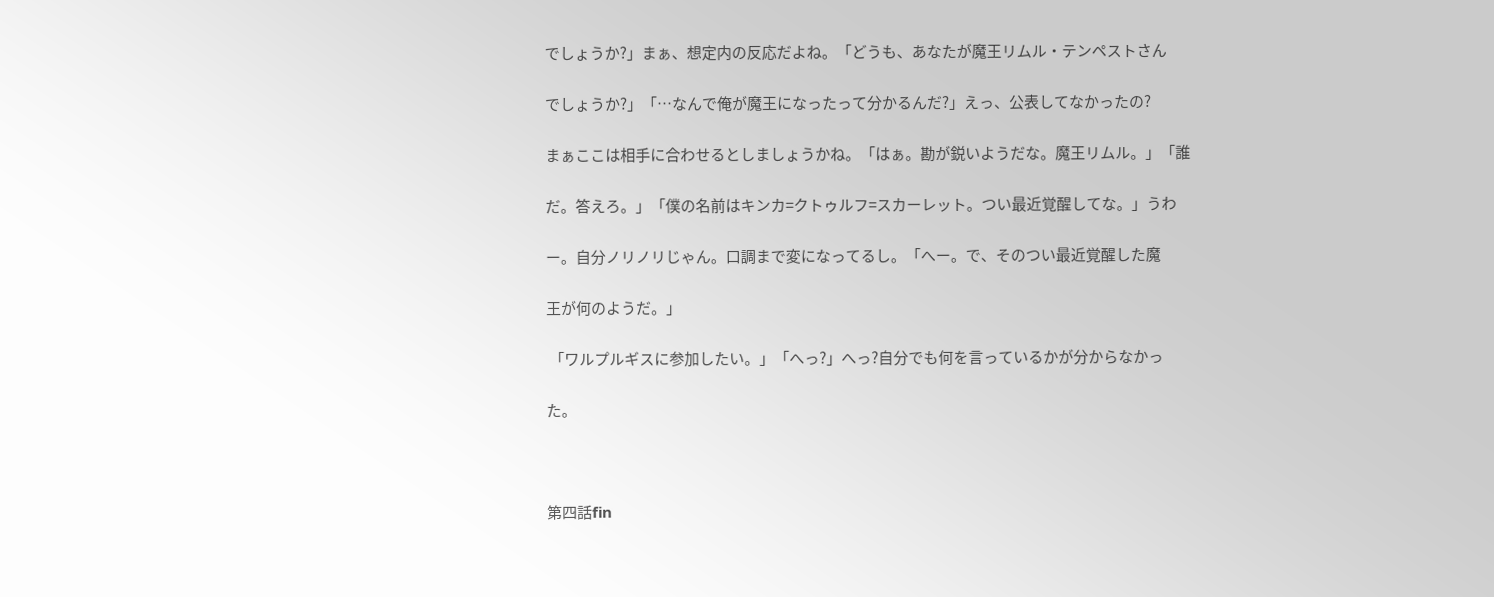でしょうか?」まぁ、想定内の反応だよね。「どうも、あなたが魔王リムル・テンペストさん

でしょうか?」「…なんで俺が魔王になったって分かるんだ?」えっ、公表してなかったの?

まぁここは相手に合わせるとしましょうかね。「はぁ。勘が鋭いようだな。魔王リムル。」「誰

だ。答えろ。」「僕の名前はキンカ=クトゥルフ=スカーレット。つい最近覚醒してな。」うわ

ー。自分ノリノリじゃん。口調まで変になってるし。「へー。で、そのつい最近覚醒した魔

王が何のようだ。」

 「ワルプルギスに参加したい。」「へっ?」へっ?自分でも何を言っているかが分からなかっ

た。



第四話fin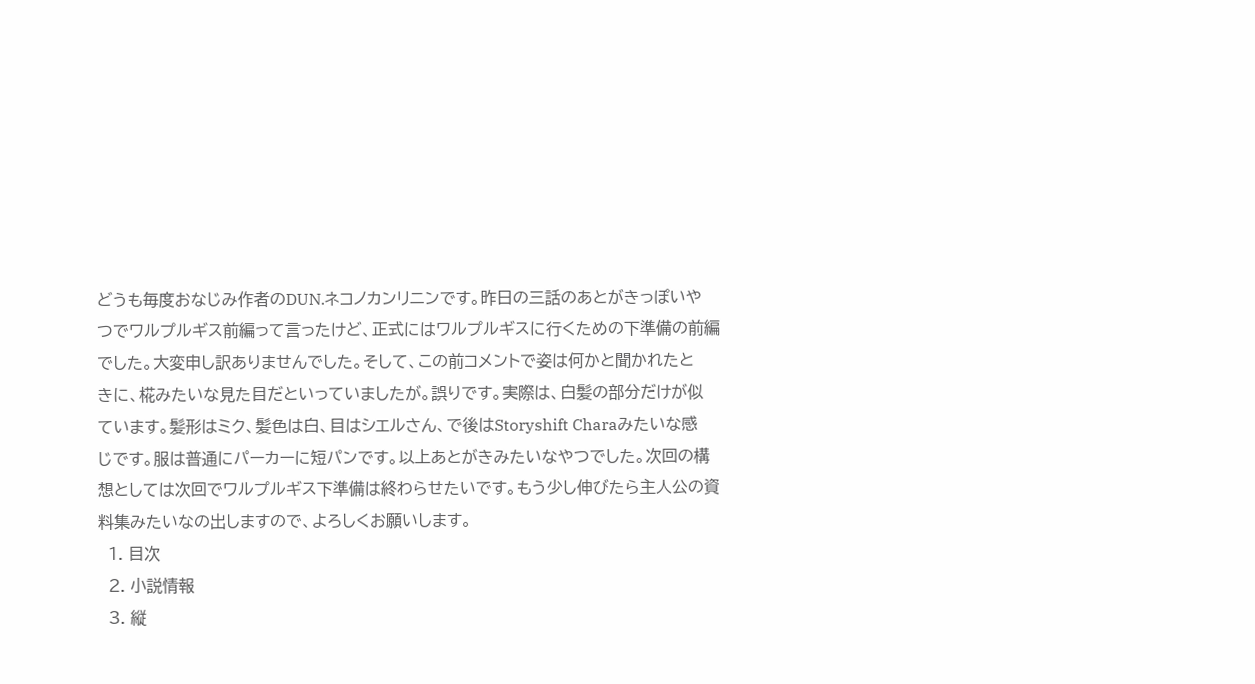どうも毎度おなじみ作者のDUN.ネコノカンリニンです。昨日の三話のあとがきっぽいや
つでワルプルギス前編って言ったけど、正式にはワルプルギスに行くための下準備の前編
でした。大変申し訳ありませんでした。そして、この前コメントで姿は何かと聞かれたと
きに、椛みたいな見た目だといっていましたが。誤りです。実際は、白髪の部分だけが似
ています。髪形はミク、髪色は白、目はシエルさん、で後はStoryshift Charaみたいな感
じです。服は普通にパーカーに短パンです。以上あとがきみたいなやつでした。次回の構
想としては次回でワルプルギス下準備は終わらせたいです。もう少し伸びたら主人公の資
料集みたいなの出しますので、よろしくお願いします。
  1. 目次
  2. 小説情報
  3. 縦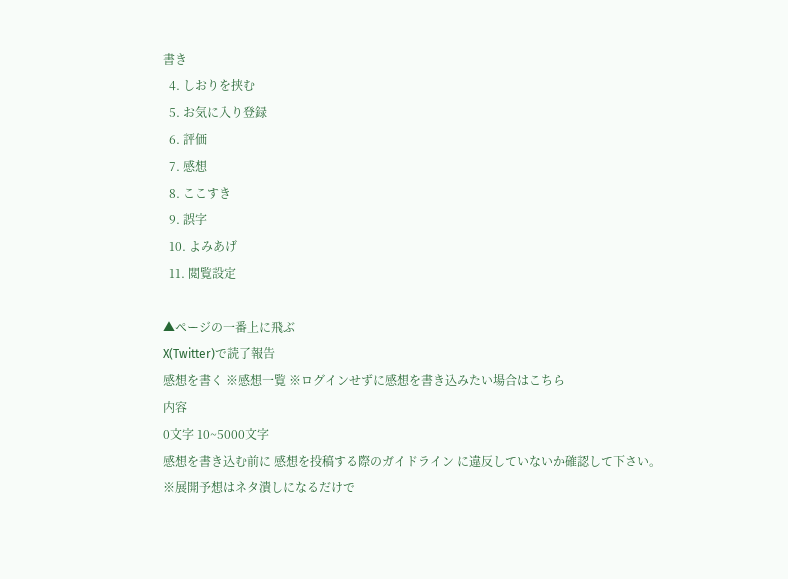書き
  4. しおりを挟む
  5. お気に入り登録
  6. 評価
  7. 感想
  8. ここすき
  9. 誤字
  10. よみあげ
  11. 閲覧設定

▲ページの一番上に飛ぶ
X(Twitter)で読了報告
感想を書く ※感想一覧 ※ログインせずに感想を書き込みたい場合はこちら
内容
0文字 10~5000文字
感想を書き込む前に 感想を投稿する際のガイドライン に違反していないか確認して下さい。
※展開予想はネタ潰しになるだけで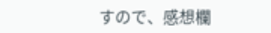すので、感想欄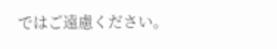ではご遠慮ください。